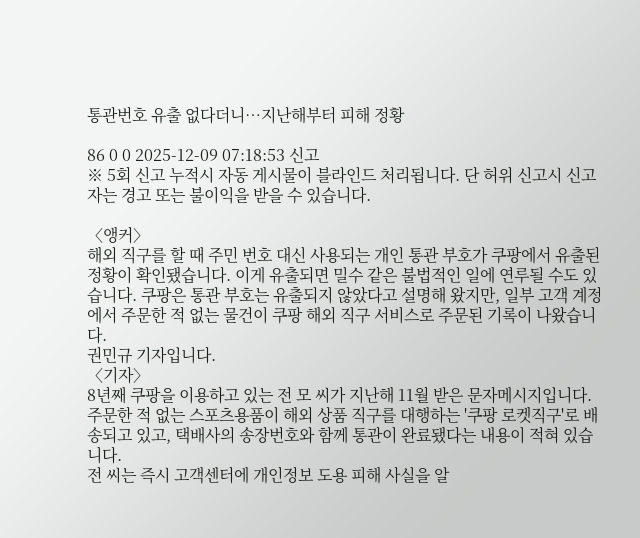통관번호 유출 없다더니…지난해부터 피해 정황

86 0 0 2025-12-09 07:18:53 신고
※ 5회 신고 누적시 자동 게시물이 블라인드 처리됩니다. 단 허위 신고시 신고자는 경고 또는 불이익을 받을 수 있습니다.

〈앵커〉
해외 직구를 할 때 주민 번호 대신 사용되는 개인 통관 부호가 쿠팡에서 유출된 정황이 확인됐습니다. 이게 유출되면 밀수 같은 불법적인 일에 연루될 수도 있습니다. 쿠팡은 통관 부호는 유출되지 않았다고 설명해 왔지만, 일부 고객 계정에서 주문한 적 없는 물건이 쿠팡 해외 직구 서비스로 주문된 기록이 나왔습니다.
권민규 기자입니다.
〈기자〉
8년째 쿠팡을 이용하고 있는 전 모 씨가 지난해 11월 받은 문자메시지입니다.
주문한 적 없는 스포츠용품이 해외 상품 직구를 대행하는 '쿠팡 로켓직구'로 배송되고 있고, 택배사의 송장번호와 함께 통관이 완료됐다는 내용이 적혀 있습니다.
전 씨는 즉시 고객센터에 개인정보 도용 피해 사실을 알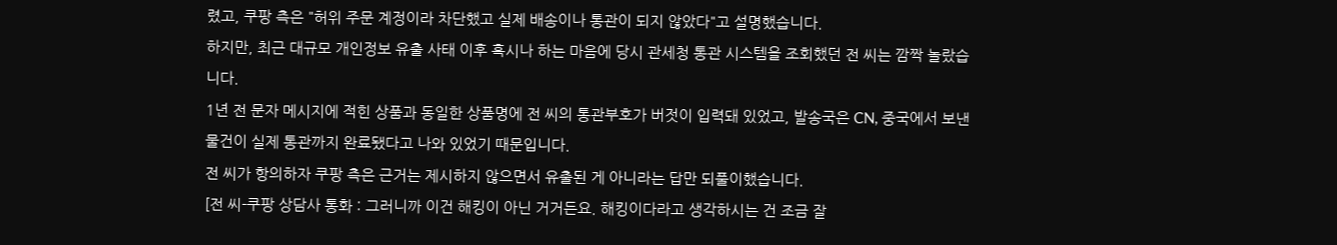렸고, 쿠팡 측은 "허위 주문 계정이라 차단했고 실제 배송이나 통관이 되지 않았다"고 설명했습니다.
하지만, 최근 대규모 개인정보 유출 사태 이후 혹시나 하는 마음에 당시 관세청 통관 시스템을 조회했던 전 씨는 깜짝 놀랐습니다.
1년 전 문자 메시지에 적힌 상품과 동일한 상품명에 전 씨의 통관부호가 버젓이 입력돼 있었고, 발송국은 CN, 중국에서 보낸 물건이 실제 통관까지 완료됐다고 나와 있었기 때문입니다.
전 씨가 항의하자 쿠팡 측은 근거는 제시하지 않으면서 유출된 게 아니라는 답만 되풀이했습니다.
[전 씨-쿠팡 상담사 통화 : 그러니까 이건 해킹이 아닌 거거든요. 해킹이다라고 생각하시는 건 조금 잘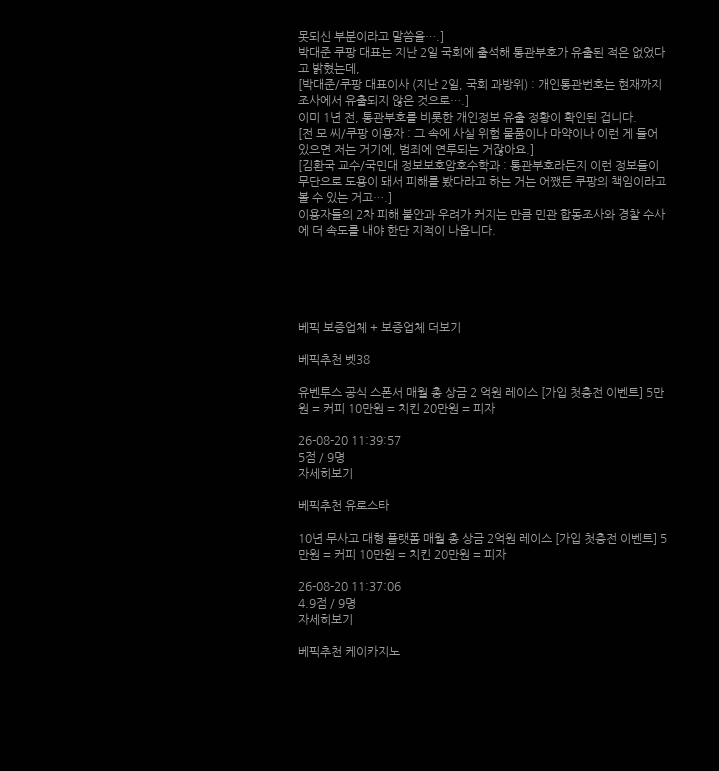못되신 부분이라고 말씀을….]
박대준 쿠팡 대표는 지난 2일 국회에 출석해 통관부호가 유출된 적은 없었다고 밝혔는데,
[박대준/쿠팡 대표이사 (지난 2일, 국회 과방위) : 개인통관번호는 현재까지 조사에서 유출되지 않은 것으로….]
이미 1년 전, 통관부호를 비롯한 개인정보 유출 정황이 확인된 겁니다.
[전 모 씨/쿠팡 이용자 : 그 속에 사실 위험 물품이나 마약이나 이런 게 들어 있으면 저는 거기에, 범죄에 연루되는 거잖아요.]
[김환국 교수/국민대 정보보호암호수학과 : 통관부호라든지 이런 정보들이 무단으로 도용이 돼서 피해를 봤다라고 하는 거는 어쨌든 쿠팡의 책임이라고 볼 수 있는 거고….]
이용자들의 2차 피해 불안과 우려가 커지는 만큼 민관 합동조사와 경찰 수사에 더 속도를 내야 한단 지적이 나옵니다.





베픽 보증업체 + 보증업체 더보기

베픽추천 벳38

유벤투스 공식 스폰서 매월 총 상금 2 억원 레이스 [가입 첫충전 이벤트] 5만원 = 커피 10만원 = 치킨 20만원 = 피자

26-08-20 11:39:57
5점 / 9명
자세히보기

베픽추천 유로스타

10년 무사고 대형 플랫폼 매월 총 상금 2억원 레이스 [가입 첫충전 이벤트] 5만원 = 커피 10만원 = 치킨 20만원 = 피자

26-08-20 11:37:06
4.9점 / 9명
자세히보기

베픽추천 케이카지노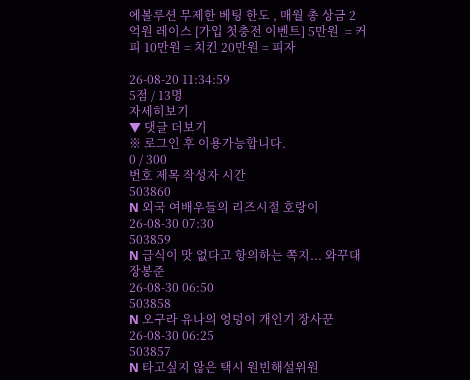에볼루션 무제한 베팅 한도 , 매월 총 상금 2 억원 레이스 [가입 첫충전 이벤트] 5만원  = 커피 10만원 = 치킨 20만원 = 피자

26-08-20 11:34:59
5점 / 13명
자세히보기
▼ 댓글 더보기
※ 로그인 후 이용가능합니다.
0 / 300
번호 제목 작성자 시간
503860
N 외국 여배우들의 리즈시절 호랑이
26-08-30 07:30
503859
N 급식이 맛 없다고 항의하는 쪽지... 와꾸대장봉준
26-08-30 06:50
503858
N 오구라 유나의 엉덩이 개인기 장사꾼
26-08-30 06:25
503857
N 타고싶지 않은 택시 원빈해설위원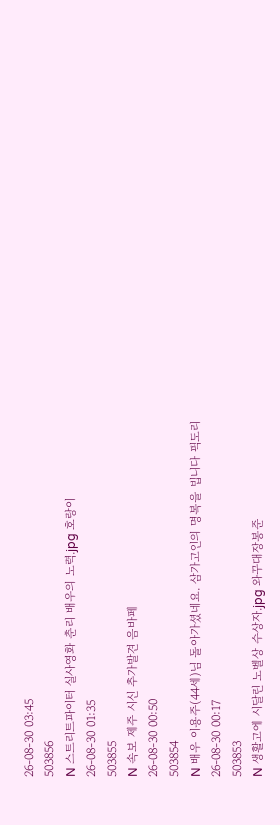26-08-30 03:45
503856
N 스트리트파이터 실사영화 춘리 배우의 노력.jpg 호랑이
26-08-30 01:35
503855
N 속보 제주 시신 추가발견 음바페
26-08-30 00:50
503854
N 배우 이용주(44세)님 돌아가셨네요. 삼가고인의 명복을 빕니다 픽도리
26-08-30 00:17
503853
N 생활고에 시달린 노벨상 수상자.jpg 와꾸대장봉준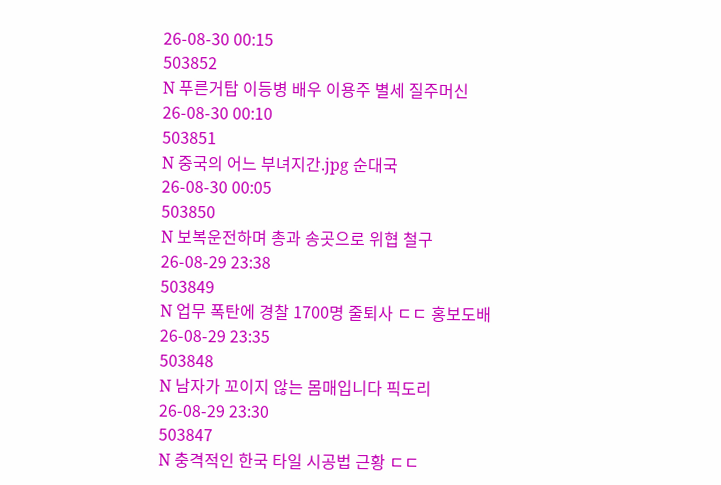26-08-30 00:15
503852
N 푸른거탑 이등병 배우 이용주 별세 질주머신
26-08-30 00:10
503851
N 중국의 어느 부녀지간.jpg 순대국
26-08-30 00:05
503850
N 보복운전하며 총과 송곳으로 위협 철구
26-08-29 23:38
503849
N 업무 폭탄에 경찰 1700명 줄퇴사 ㄷㄷ 홍보도배
26-08-29 23:35
503848
N 남자가 꼬이지 않는 몸매입니다 픽도리
26-08-29 23:30
503847
N 충격적인 한국 타일 시공법 근황 ㄷㄷ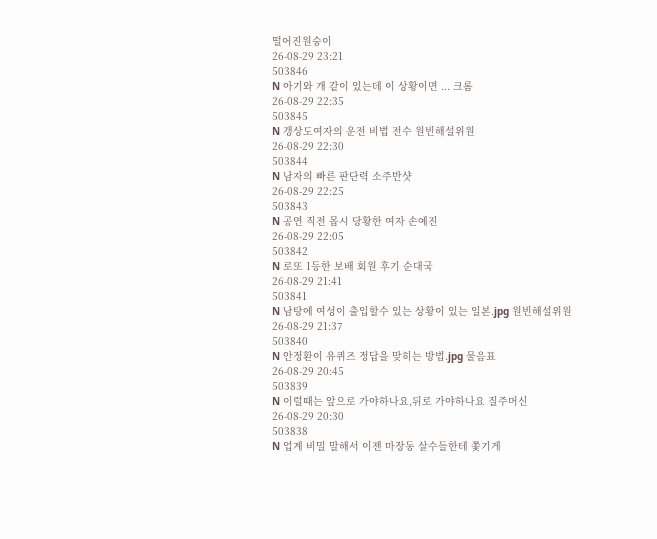떨어진원숭이
26-08-29 23:21
503846
N 아기와 개 같이 있는데 이 상황이면 ... 크롬
26-08-29 22:35
503845
N 갱상도여자의 운전 비법 전수 원빈해설위원
26-08-29 22:30
503844
N 남자의 빠른 판단력 소주반샷
26-08-29 22:25
503843
N 공연 직전 몹시 당황한 여자 손예진
26-08-29 22:05
503842
N 로또 1등한 보배 회원 후기 순대국
26-08-29 21:41
503841
N 남탕에 여성이 출입할수 있는 상황이 있는 일본.jpg 원빈해설위원
26-08-29 21:37
503840
N 안정환이 유퀴즈 정답을 맞히는 방법.jpg 물음표
26-08-29 20:45
503839
N 이럴때는 앞으로 가야하나요,뒤로 가야하나요 질주머신
26-08-29 20:30
503838
N 업계 비밀 말해서 이젠 마장동 살수들한테 쫓기게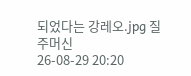되었다는 강레오.jpg 질주머신
26-08-29 20:20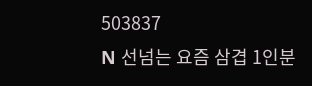503837
N 선넘는 요즘 삼겹 1인분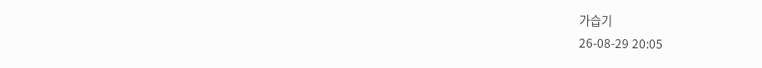가습기
26-08-29 20:05